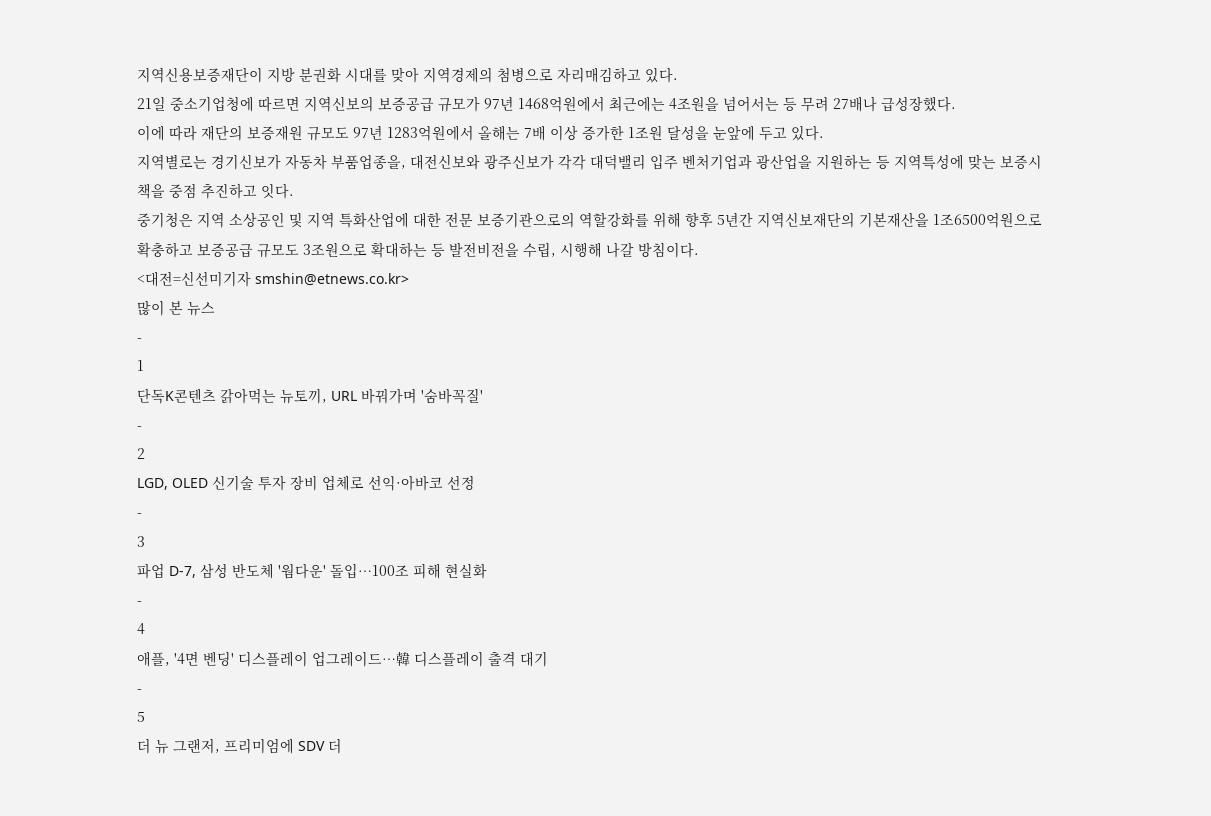지역신용보증재단이 지방 분권화 시대를 맞아 지역경제의 첨병으로 자리매김하고 있다.
21일 중소기업청에 따르면 지역신보의 보증공급 규모가 97년 1468억원에서 최근에는 4조원을 넘어서는 등 무려 27배나 급성장했다.
이에 따라 재단의 보증재원 규모도 97년 1283억원에서 올해는 7배 이상 증가한 1조원 달성을 눈앞에 두고 있다.
지역별로는 경기신보가 자동차 부품업종을, 대전신보와 광주신보가 각각 대덕밸리 입주 벤처기업과 광산업을 지원하는 등 지역특성에 맞는 보증시책을 중점 추진하고 잇다.
중기청은 지역 소상공인 및 지역 특화산업에 대한 전문 보증기관으로의 역할강화를 위해 향후 5년간 지역신보재단의 기본재산을 1조6500억원으로 확충하고 보증공급 규모도 3조원으로 확대하는 등 발전비전을 수립, 시행해 나갈 방침이다.
<대전=신선미기자 smshin@etnews.co.kr>
많이 본 뉴스
-
1
단독K콘텐츠 갉아먹는 뉴토끼, URL 바꿔가며 '숨바꼭질'
-
2
LGD, OLED 신기술 투자 장비 업체로 선익·아바코 선정
-
3
파업 D-7, 삼성 반도체 '웜다운' 돌입…100조 피해 현실화
-
4
애플, '4면 벤딩' 디스플레이 업그레이드…韓 디스플레이 출격 대기
-
5
더 뉴 그랜저, 프리미엄에 SDV 더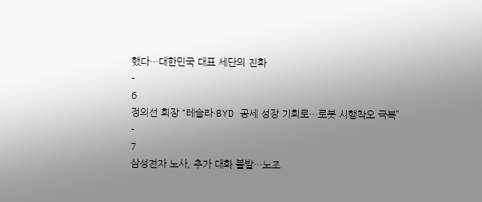했다…대한민국 대표 세단의 진화
-
6
정의선 회장 “테슬라·BYD 공세 성장 기회로…로봇 시행착오 극복”
-
7
삼성전자 노사, 추가 대화 불발…노조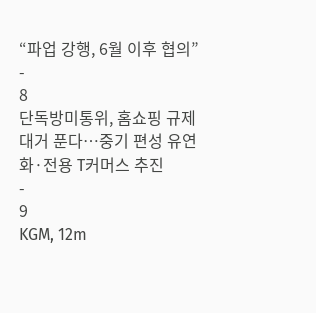“파업 강행, 6월 이후 협의”
-
8
단독방미통위, 홈쇼핑 규제 대거 푼다…중기 편성 유연화·전용 T커머스 추진
-
9
KGM, 12m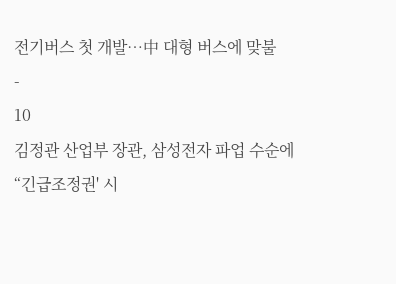전기버스 첫 개발…中 대형 버스에 맞불
-
10
김정관 산업부 장관, 삼성전자 파업 수순에 “긴급조정권' 시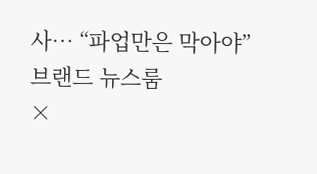사… “파업만은 막아야”
브랜드 뉴스룸
×